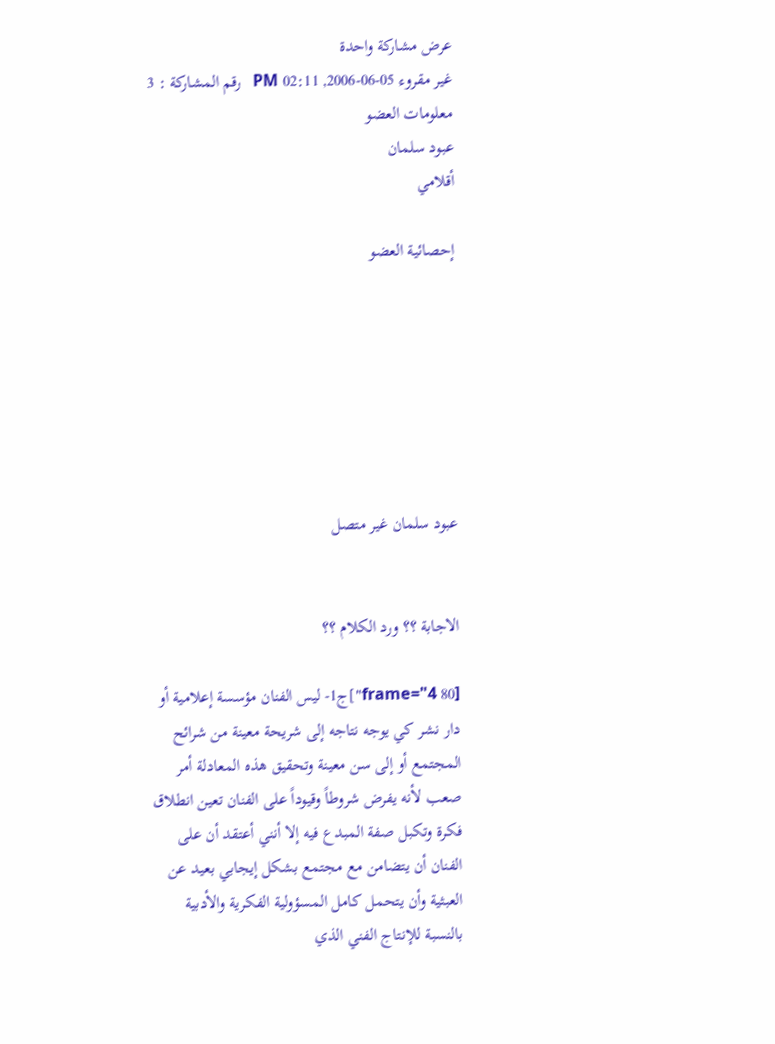عرض مشاركة واحدة
غير مقروء 05-06-2006, 02:11 PM   رقم المشاركة : 3
معلومات العضو
عبود سلمان
أقلامي

إحصائية العضو







عبود سلمان غير متصل


الاجابة ؟؟ ورد الكلام ؟؟

[frame="4 80"]ج1- ليس الفنان مؤسسة إعلامية أو دار نشر كي يوجه نتاجه إلى شريحة معينة من شرائح المجتمع أو إلى سن معينة وتحقيق هذه المعادلة أمر صعب لأنه يفرض شروطاً وقيوداً على الفنان تعين انطلاق فكرة وتكبل صفة المبدع فيه إلا أنني أعتقد أن على الفنان أن يتضامن مع مجتمع بشكل إيجابي بعيد عن العبثية وأن يتحمل كامل المسؤولية الفكرية والأدبية بالنسبة للإنتاج الفني الذي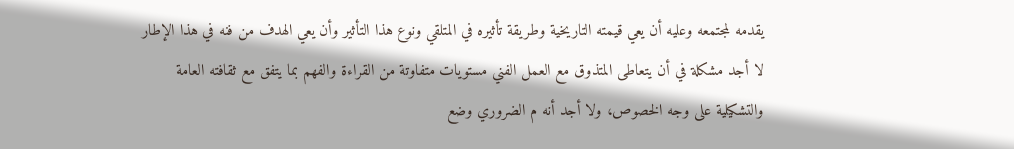يقدمه لمجتمعه وعليه أن يعي قيمته التاريخية وطريقة تأثيره في المتلقي ونوع هذا التأثير وأن يعي الهدف من فنه في هذا الإطار لا أجد مشكلة في أن يتعاطى المتذوق مع العمل الفني مستويات متفاوتة من القراءة والفهم بما يتفق مع ثقافته العامة والتشكيلية على وجه الخصوص، ولا أجد أنه م الضروري وضع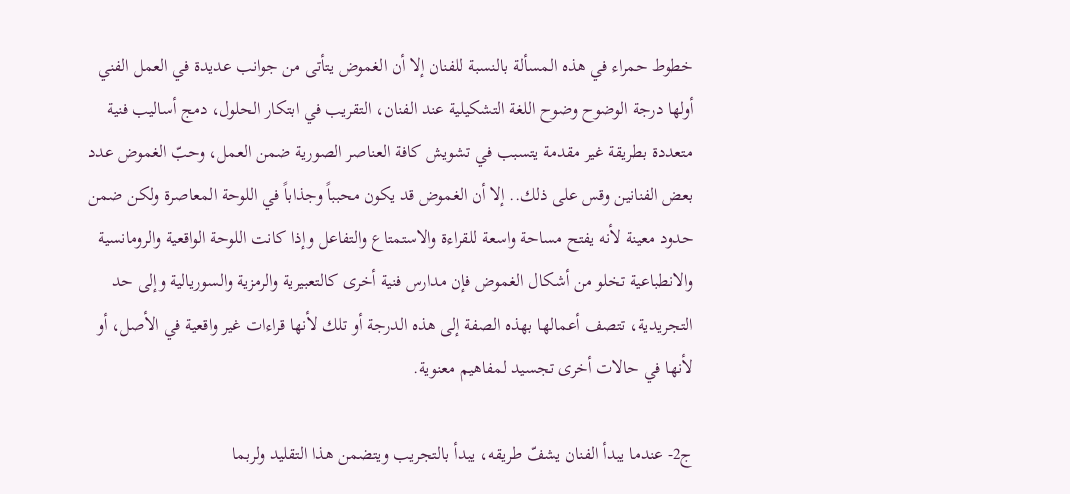خطوط حمراء في هذه المسألة بالنسبة للفنان إلا أن الغموض يتأتى من جوانب عديدة في العمل الفني أولها درجة الوضوح وضوح اللغة التشكيلية عند الفنان، التقريب في ابتكار الحلول، دمج أساليب فنية متعددة بطريقة غير مقدمة يتسبب في تشويش كافة العناصر الصورية ضمن العمل، وحبّ الغموض عدد بعض الفنانين وقس على ذلك.. إلا أن الغموض قد يكون محبباً وجذاباً في اللوحة المعاصرة ولكن ضمن حدود معينة لأنه يفتح مساحة واسعة للقراءة والاستمتاع والتفاعل وإذا كانت اللوحة الواقعية والرومانسية والانطباعية تخلو من أشكال الغموض فإن مدارس فنية أخرى كالتعبيرية والرمزية والسوريالية وإلى حد التجريدية، تتصف أعمالها بهذه الصفة إلى هذه الدرجة أو تلك لأنها قراءات غير واقعية في الأصل، أو لأنها في حالات أخرى تجسيد لمفاهيم معنوية.

ج2- عندما يبدأ الفنان يشفّ طريقه، يبدأ بالتجريب ويتضمن هذا التقليد ولربما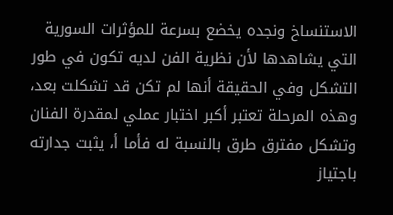الاستنساخ ونجده يخضع بسرعة للمؤثرات السورية التي يشاهدها لأن نظرية الفن لديه تكون في طور التشكل وفي الحقيقة أنها لم تكن قد تشكلت بعد، وهذه المرحلة تعتبر أكبر اختبار عملي لمقدرة الفنان وتشكل مفترق طرق بالنسبة له فأما أ، يثبت جدارته باجتياز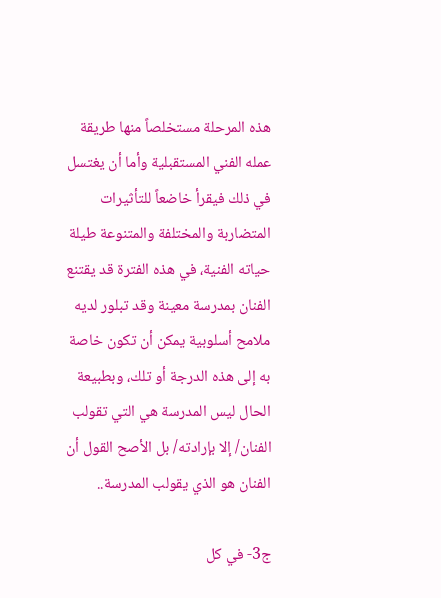هذه المرحلة مستخلصاً منها طريقة عمله الفني المستقبلية وأما أن يغتسل في ذلك فيقرأ خاضعاً للتأثيرات المتضاربة والمختلفة والمتنوعة طيلة حياته الفنية، في هذه الفترة قد يقتنع الفنان بمدرسة معينة وقد تبلور لديه ملامح أسلوبية يمكن أن تكون خاصة به إلى هذه الدرجة أو تلك، وبطبيعة الحال ليس المدرسة هي التي تقولب الفنان/ إلا بإرادته/ بل الأصح القول أن الفنان هو الذي يقولب المدرسة..

ج3- في كل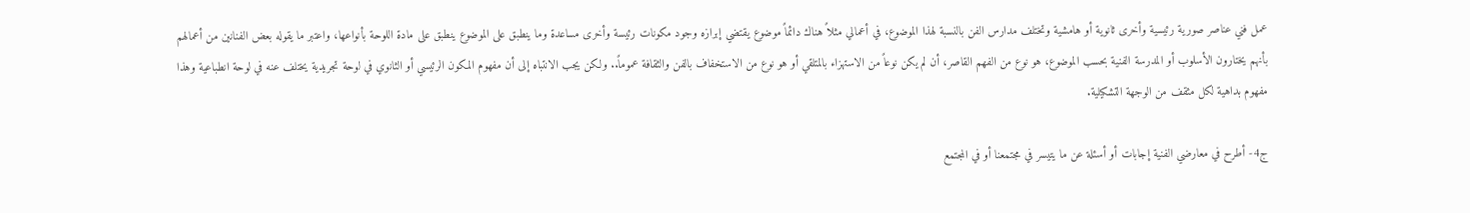عمل فني عناصر صورية رئيسية وأخرى ثانوية أو هامشية وتختلف مدارس الفن بالنسبة لهذا الموضوع، في أعمالي مثلاً هناك دائماً موضوع يقتضي إبرازه وجود مكونات رئيسة وأخرى مساعدة وما ينطبق على الموضوع ينطبق على مادة اللوحة بأنواعها، واعتبر ما يقوله بعض الفنانين من أعمالهم بأنهم يختارون الأسلوب أو المدرسة الفنية بحسب الموضوع، هو نوع من الفهم القاصر، أن لم يكن نوعاً من الاستهزاء بالمتلقي أو هو نوع من الاستخفاف بالفن والثقافة عموماً.. ولكن يجب الانتباه إلى أن مفهوم المكون الرئيسي أو الثانوي في لوحة تجريدية يختلف عنه في لوحة انطباعية وهذا مفهوم بداهية لكل مثقف من الوجهة التشكيلية.

ج4- أطرح في معارضي الفنية إجابات أو أسئلة عن ما يتيسر في مجتمعنا أو في المجتمع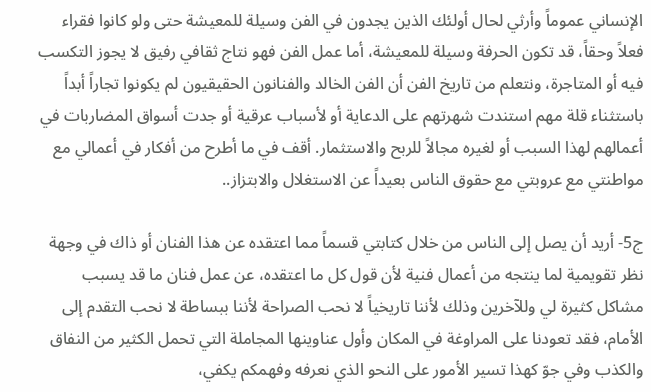الإنساني عموماً وأرثي لحال أولئك الذين يجدون في الفن وسيلة للمعيشة حتى ولو كانوا فقراء فعلاً وحقاً، قد تكون الحرفة وسيلة للمعيشة، أما عمل الفن فهو نتاج ثقافي رفيق لا يجوز التكسب فيه أو المتاجرة، ونتعلم من تاريخ الفن أن الفن الخالد والفنانون الحقيقيون لم يكونوا تجاراً أبداً باستثناء قلة مهم استندت شهرتهم على الدعاية أو لأسباب عرقية أو جدت أسواق المضاربات في أعمالهم لهذا السبب أو لغيره مجالاً للربح والاستثمار. أقف في ما أطرح من أفكار في أعمالي مع مواطنتي مع عروبتي مع حقوق الناس بعيداً عن الاستغلال والابتزاز..

ج5- أريد أن يصل إلى الناس من خلال كتابتي قسماً مما اعتقده عن هذا الفنان أو ذاك في وجهة نظر تقويمية لما ينتجه من أعمال فنية لأن قول كل ما اعتقده، عن عمل فنان ما قد يسبب مشاكل كثيرة لي وللآخرين وذلك لأننا تاريخياً لا نحب الصراحة لأننا ببساطة لا نحب التقدم إلى الأمام، فقد تعودنا على المراوغة في المكان وأول عناوينها المجاملة التي تحمل الكثير من النفاق والكذب وفي جوّ كهذا تسير الأمور على النحو الذي نعرفه وفهمكم يكفي،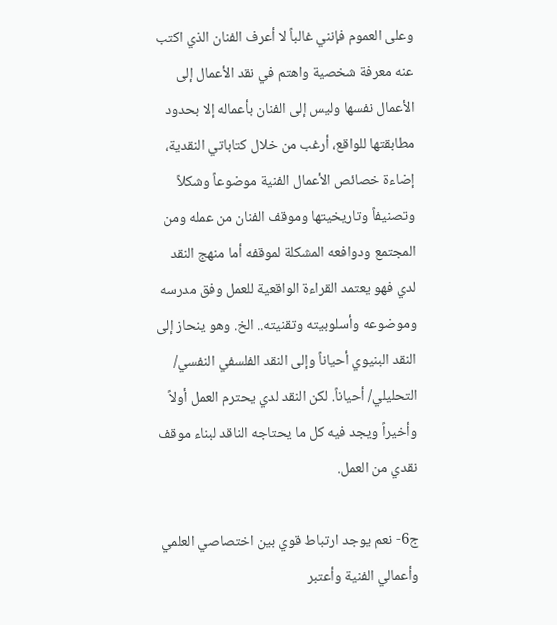وعلى العموم فإنني غالباً لا أعرف الفنان الذي اكتب عنه معرفة شخصية واهتم في نقد الأعمال إلى الأعمال نفسها وليس إلى الفنان بأعماله إلا بحدود مطابقتها للواقع، أرغب من خلال كتاباتي النقدية، إضاءة خصائص الأعمال الفنية موضوعاً وشكلاً وتصنيفاً وتاريخيتها وموقف الفنان من عمله ومن المجتمع ودوافعه المشكلة لموقفه أما منهج النقد لدي فهو يعتمد القراءة الواقعية للعمل وفق مدرسه وموضوعه وأسلوبيته وتقنيته.. الخ. وهو ينحاز إلى النقد البنيوي أحياناً وإلى النقد الفلسفي النفسي/ التحليلي/ أحياناً. لكن النقد لدي يحترم العمل أولاً وأخيراً ويجد فيه كل ما يحتاجه الناقد لبناء موقف نقدي من العمل.

ج6- نعم يوجد ارتباط قوي بين اختصاصي العلمي وأعمالي الفنية وأعتبر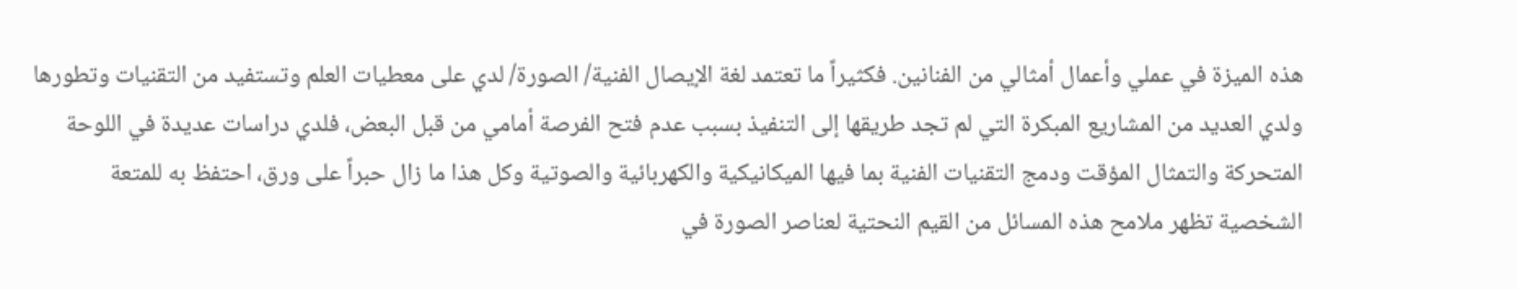هذه الميزة في عملي وأعمال أمثالي من الفنانين. فكثيراً ما تعتمد لغة الإيصال الفنية/ الصورة/ لدي على معطيات العلم وتستفيد من التقنيات وتطورها ولدي العديد من المشاريع المبكرة التي لم تجد طريقها إلى التنفيذ بسبب عدم فتح الفرصة أمامي من قبل البعض، فلدي دراسات عديدة في اللوحة المتحركة والتمثال المؤقت ودمج التقنيات الفنية بما فيها الميكانيكية والكهربائية والصوتية وكل هذا ما زال حبراً على ورق، احتفظ به للمتعة الشخصية تظهر ملامح هذه المسائل من القيم النحتية لعناصر الصورة في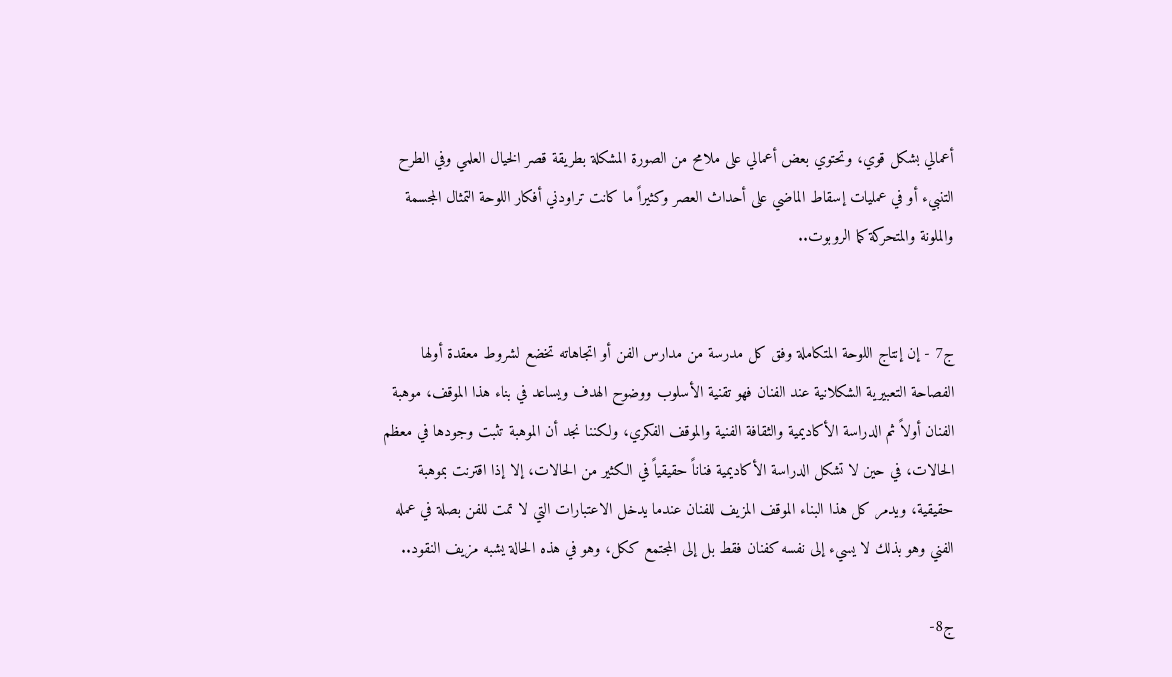أعمالي بشكل قوي، وتحتوي بعض أعمالي على ملامح من الصورة المشكلة بطريقة قصر الخيال العلمي وفي الطرح التنبيء أو في عمليات إسقاط الماضي على أحداث العصر وكثيراً ما كانت تراودني أفكار اللوحة التمثال المجسمة والملونة والمتحركة كما الروبوت..


ج7 - إن إنتاج اللوحة المتكاملة وفق كل مدرسة من مدارس الفن أو اتجاهاته تخضع لشروط معقدة أولها الفصاحة التعبيرية الشكلانية عند الفنان فهو تقنية الأسلوب ووضوح الهدف ويساعد في بناء هذا الموقف، موهبة الفنان أولاً ثم الدراسة الأكاديمية والثقافة الفنية والموقف الفكري، ولكننا نجد أن الموهبة تثبت وجودها في معظم الحالات، في حين لا تشكل الدراسة الأكاديمية فناناً حقيقياً في الكثير من الحالات، إلا إذا اقترنت بموهبة حقيقية، ويدمر كل هذا البناء الموقف المزيف للفنان عندما يدخل الاعتبارات التي لا تمت للفن بصلة في عمله الفني وهو بذلك لا يسيء إلى نفسه كفنان فقط بل إلى المجتمع ككل، وهو في هذه الحالة يشبه مزيف النقود..

ج8-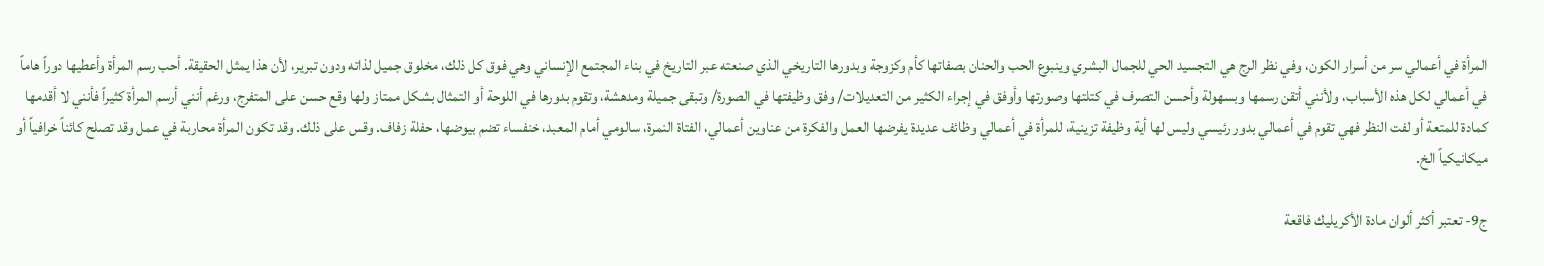المرأة في أعمالي سر من أسرار الكون، وفي نظر الرج هي التجسيد الحي للجمال البشري وينبوع الحب والحنان بصفاتها كأم وكزوجة وبدورها التاريخي الذي صنعته عبر التاريخ في بناء المجتمع الإنساني وهي فوق كل ذلك، مخلوق جميل لذاته ودون تبرير، لأن هذا يمثل الحقيقة. أحب رسم المرأة وأعطيها دوراً هاماً في أعمالي لكل هذه الأسباب، ولأنني أتقن رسمها وبسهولة وأحسن التصرف في كتلتها وصورتها وأوفق في إجراء الكثير من التعديلات/ وفق وظيفتها في الصورة/ وتبقى جميلة ومدهشة، وتقوم بدورها في اللوحة أو التمثال بشكل ممتاز ولها وقع حسن على المتفرج، ورغم أنني أرسم المرأة كثيراً فأنني لا أقدمها كمادة للمتعة أو لفت النظر فهي تقوم في أعمالي بدور رئيسي وليس لها أية وظيفة تزينية، للمرأة في أعمالي وظائف عديدة يفرضها العمل والفكرة من عناوين أعمالي، الفتاة النمرة، سالومي أمام المعبد، خنفساء تضم بيوضها، حفلة زفاف. وقس على ذلك. وقد تكون المرأة محاربة في عمل وقد تصلح كائناً خرافياً أو ميكانيكياً الخ.

ج9- تعتبر أكثر ألوان مادة الأكريليك فاقعة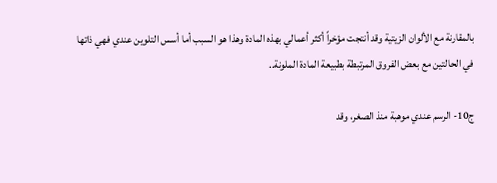بالمقارنة مع الألوان الزيتية وقد أنتجت مؤخراً أكثر أعمالي بهذه المادة وهذا هو السبب أما أسس التلوين عندي فهي ذاتها في الحالتين مع بعض الفروق المرتبطة بطبيعة المادة الملونة..

ج10- الرسم عندي موهبة منذ الصغر، وقد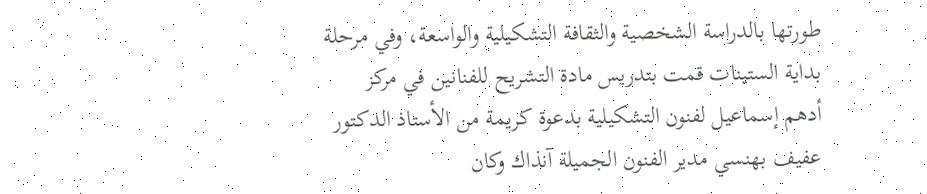طورتها بالدراسة الشخصية والثقافة التشكيلية والواسعة، وفي مرحلة بداية الستينات قمت بتدريس مادة التشريح للفنانين في مركز أدهم إسماعيل لفنون التشكيلية بدعوة كريمة من الأستاذ الدكتور عفيف بهنسي مدير الفنون الجميلة آنذاك وكان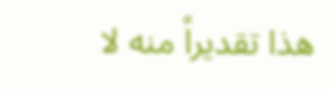هذا تقديراً منه لا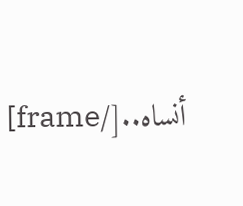أنساه..[/frame]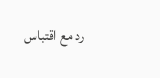رد مع اقتباس